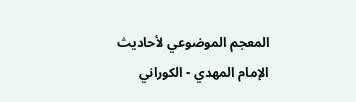المعجم الموضوعي لأحاديث الإمام المهدي - الكوراني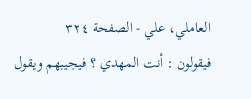العاملي، علي - الصفحة ٣٢٤
فيقولون : أنت المهدي ؟ فيجيبهم ويقول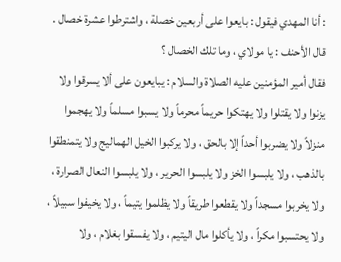: أنا المهدي فيقول : بايعوا على أربعين خصلة ، واشترطوا عشرة خصال . قال الأحنف : يا مولاي ، وما تلك الخصال ؟
فقال أمير المؤمنين عليه الصلاة والسلام : يبايعون على ألا يسرقوا ولا يزنوا ولا يقتلوا ولا يهتكوا حريماً محرماً ولا يسبوا مسلماً ولا يهجموا منزلاً ولا يضربوا أحداً إلا بالحق ، ولا يركبوا الخيل الهماليج ولا يتمنطقوا بالذهب ، ولا يلبسوا الخز ولا يلبسوا الحرير ، ولا يلبسوا النعال الصرارة ، ولا يخربوا مسجداً ولا يقطعوا طريقاً ولا يظلموا يتيماً ، ولا يخيفوا سبيلاً ، ولا يحتسبوا مكراً ، ولا يأكلوا مال اليتيم ، ولا يفسقوا بغلام ، ولا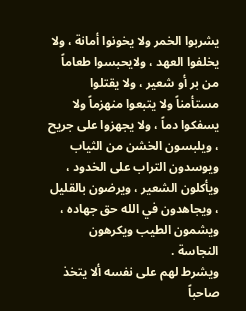يشربوا الخمر ولا يخونوا أمانة ، ولا يخلفوا العهد ، ولايحبسوا طعاماً من بر أو شعير ، ولا يقتلوا مستأمناً ولا يتبعوا منهزماً ولا يسفكوا دماً ، ولا يجهزوا على جريح ، ويلبسون الخشن من الثياب ويوسدون التراب على الخدود ، ويأكلون الشعير ، ويرضون بالقليل ، ويجاهدون في الله حق جهاده ، ويشمون الطيب ويكرهون النجاسة .
ويشرط لهم على نفسه ألا يتخذ صاحباً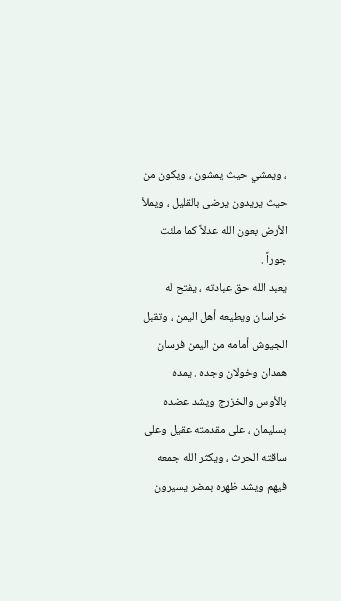، ويمشي حيث يمشون ، ويكون من حيث يريدون يرضى بالقليل ، ويملأ الأرض بعون الله عدلاً كما ملئت جوراً .
يعبد الله حق عبادته ، يفتح له خراسان ويطيعه أهل اليمن ، وتقبل الجيوش أمامه من اليمن فرسان همدان وخولان وجده . يمده بالأوس والخزرج ويشد عضده بسليمان ، على مقدمته عقيل وعلى ساقته الحرث ، ويكثر الله جمعه فيهم ويشد ظهره بمضر يسيرون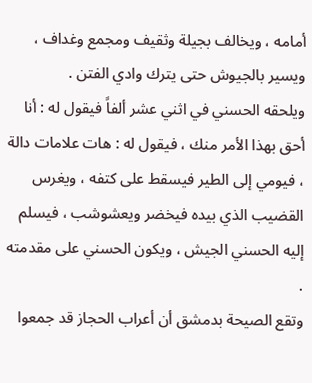أمامه ، ويخالف بجيلة وثقيف ومجمع وغداف ، ويسير بالجيوش حتى يترك وادي الفتن .
ويلحقه الحسني في اثني عشر ألفاً فيقول له : أنا أحق بهذا الأمر منك ، فيقول له : هات علامات دالة ، فيومي إلى الطير فيسقط على كتفه ، ويغرس القضيب الذي بيده فيخضر ويعشوشب ، فيسلم إليه الحسني الجيش ، ويكون الحسني على مقدمته .
وتقع الصيحة بدمشق أن أعراب الحجاز قد جمعوا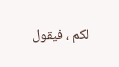لكم ، فيقول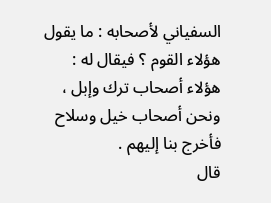السفياني لأصحابه : ما يقول هؤلاء القوم ؟ فيقال له : هؤلاء أصحاب ترك وإبل ، ونحن أصحاب خيل وسلاح فأخرج بنا إليهم .
قال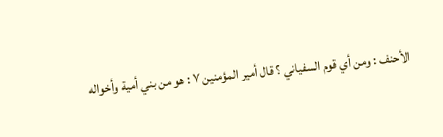الأحنف : ومن أي قوم السفياني ؟ قال أمير المؤمنين ٧ : هو من بني أمية وأخواله